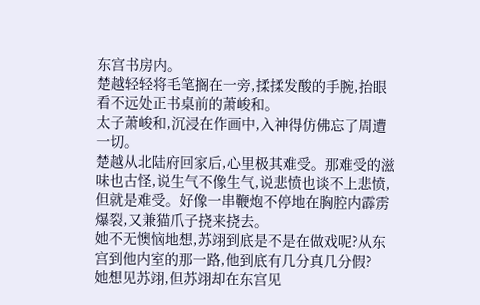东宫书房内。
楚越轻轻将毛笔搁在一旁,揉揉发酸的手腕,抬眼看不远处正书桌前的萧峻和。
太子萧峻和,沉浸在作画中,入神得仿佛忘了周遭一切。
楚越从北陆府回家后,心里极其难受。那难受的滋味也古怪,说生气不像生气,说悲愤也谈不上悲愤,但就是难受。好像一串鞭炮不停地在胸腔内霹雳爆裂,又兼猫爪子挠来挠去。
她不无懊恼地想,苏翊到底是不是在做戏呢?从东宫到他内室的那一路,他到底有几分真几分假?
她想见苏翊,但苏翊却在东宫见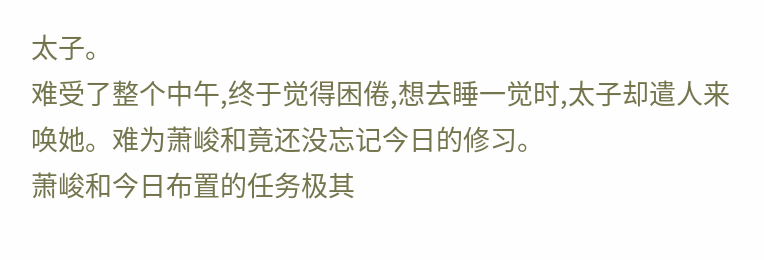太子。
难受了整个中午,终于觉得困倦,想去睡一觉时,太子却遣人来唤她。难为萧峻和竟还没忘记今日的修习。
萧峻和今日布置的任务极其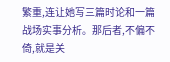繁重,连让她写三篇时论和一篇战场实事分析。那后者,不偏不倚,就是关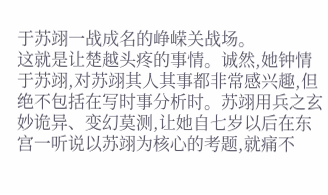于苏翊一战成名的峥嵘关战场。
这就是让楚越头疼的事情。诚然,她钟情于苏翊,对苏翊其人其事都非常感兴趣,但绝不包括在写时事分析时。苏翊用兵之玄妙诡异、变幻莫测,让她自七岁以后在东宫一听说以苏翊为核心的考题,就痛不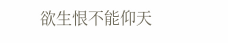欲生恨不能仰天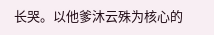长哭。以他爹沐云殊为核心的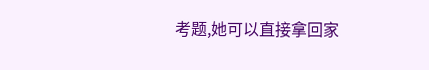考题,她可以直接拿回家